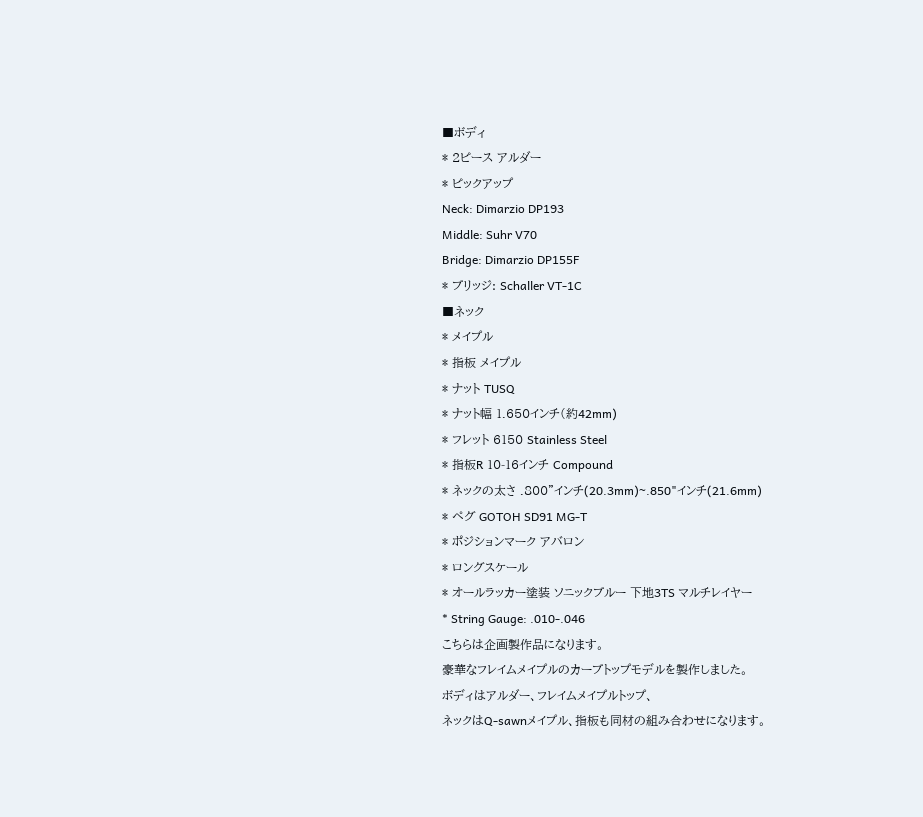■ボディ
* 2ピース アルダー
* ピックアップ
Neck: Dimarzio DP193
Middle: Suhr V70
Bridge: Dimarzio DP155F
* ブリッジ: Schaller VT-1C
■ネック
* メイプル
* 指板 メイプル
* ナット TUSQ
* ナット幅 1.650インチ(約42mm)
* フレット 6150 Stainless Steel
* 指板R 10-16インチ Compound
* ネックの太さ .800"インチ(20.3mm)~.850"インチ(21.6mm)
* ペグ GOTOH SD91 MG-T
* ポジションマーク アバロン
* ロングスケール
* オールラッカー塗装 ソニックブルー 下地3TS マルチレイヤー
* String Gauge: .010-.046
こちらは企画製作品になります。
豪華なフレイムメイプルのカーブトップモデルを製作しました。
ボディはアルダー、フレイムメイプルトップ、
ネックはQ-sawnメイプル、指板も同材の組み合わせになります。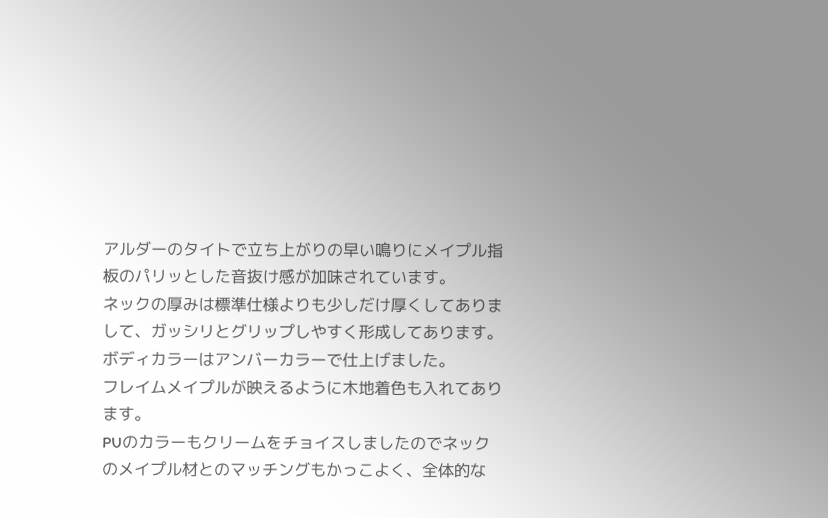アルダーのタイトで立ち上がりの早い鳴りにメイプル指板のパリッとした音抜け感が加味されています。
ネックの厚みは標準仕様よりも少しだけ厚くしてありまして、ガッシリとグリップしやすく形成してあります。
ボディカラーはアンバーカラーで仕上げました。
フレイムメイプルが映えるように木地着色も入れてあります。
PUのカラーもクリームをチョイスしましたのでネックのメイプル材とのマッチングもかっこよく、全体的な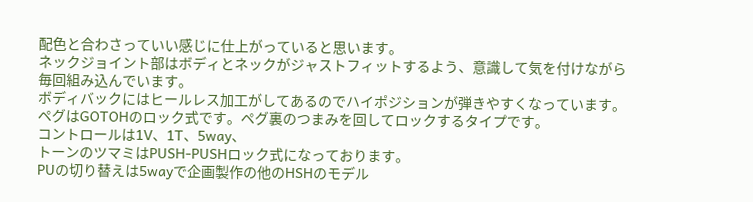配色と合わさっていい感じに仕上がっていると思います。
ネックジョイント部はボディとネックがジャストフィットするよう、意識して気を付けながら毎回組み込んでいます。
ボディバックにはヒールレス加工がしてあるのでハイポジションが弾きやすくなっています。
ペグはGOTOHのロック式です。ペグ裏のつまみを回してロックするタイプです。
コントロールは1V、1T、5way、
トーンのツマミはPUSH-PUSHロック式になっております。
PUの切り替えは5wayで企画製作の他のHSHのモデル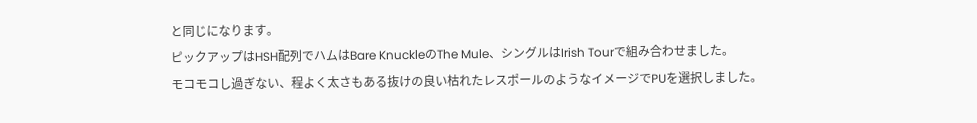と同じになります。
ピックアップはHSH配列でハムはBare KnuckleのThe Mule、シングルはIrish Tourで組み合わせました。
モコモコし過ぎない、程よく太さもある抜けの良い枯れたレスポールのようなイメージでPUを選択しました。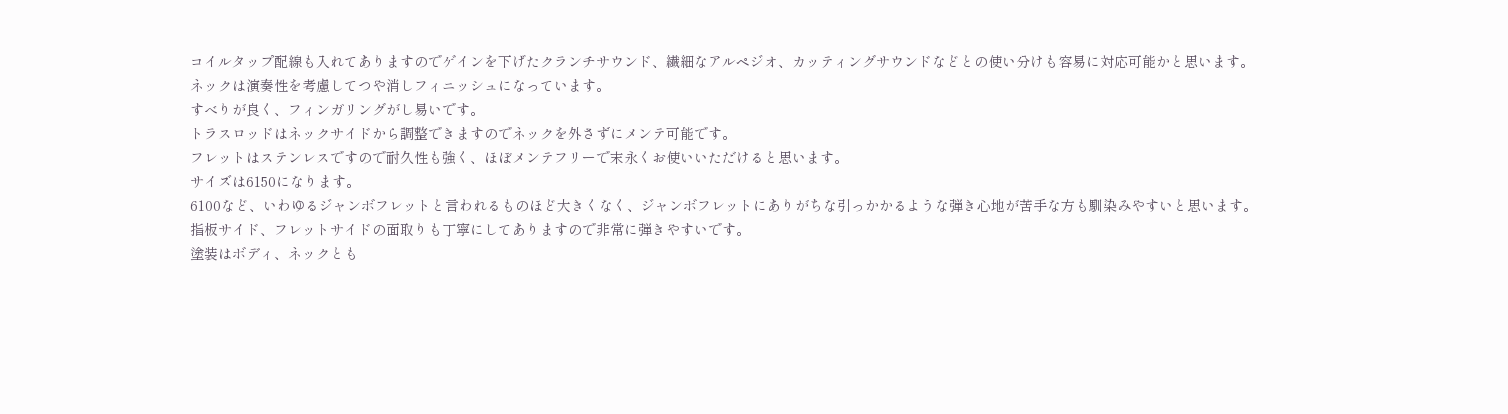コイルタップ配線も入れてありますのでゲインを下げたクランチサウンド、繊細なアルペジオ、カッティングサウンドなどとの使い分けも容易に対応可能かと思います。
ネックは演奏性を考慮してつや消しフィニッシュになっています。
すべりが良く、フィンガリングがし易いです。
トラスロッドはネックサイドから調整できますのでネックを外さずにメンテ可能です。
フレットはステンレスですので耐久性も強く、ほぼメンテフリーで末永くお使いいただけると思います。
サイズは6150になります。
6100など、いわゆるジャンボフレットと言われるものほど大きくなく、ジャンボフレットにありがちな引っかかるような弾き心地が苦手な方も馴染みやすいと思います。
指板サイド、フレットサイドの面取りも丁寧にしてありますので非常に弾きやすいです。
塗装はボディ、ネックとも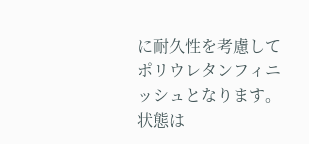に耐久性を考慮してポリウレタンフィニッシュとなります。
状態は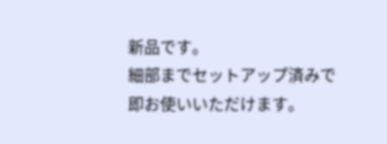新品です。
細部までセットアップ済みで即お使いいただけます。